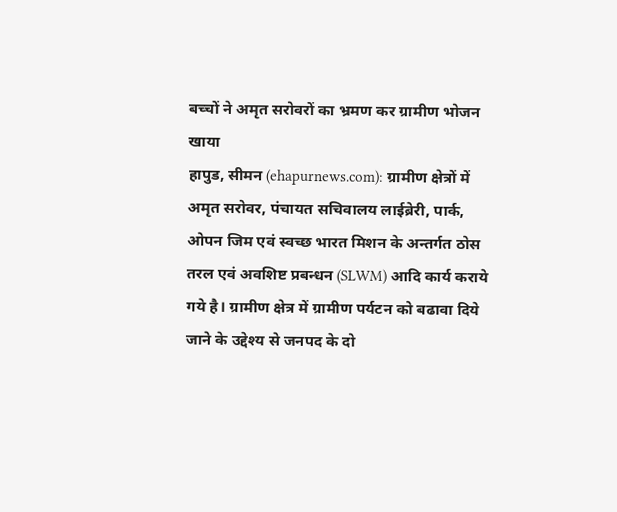बच्चों ने अमृत सरोवरों का भ्रमण कर ग्रामीण भोजन खाया
हापुड, सीमन (ehapurnews.com): ग्रामीण क्षेत्रों में अमृत सरोवर, पंचायत सचिवालय लाईब्रेरी, पार्क, ओपन जिम एवं स्वच्छ भारत मिशन के अन्तर्गत ठोस तरल एवं अवशिष्ट प्रबन्धन (SLWM) आदि कार्य कराये गये है। ग्रामीण क्षेत्र में ग्रामीण पर्यटन को बढावा दिये जाने के उद्देश्य से जनपद के दो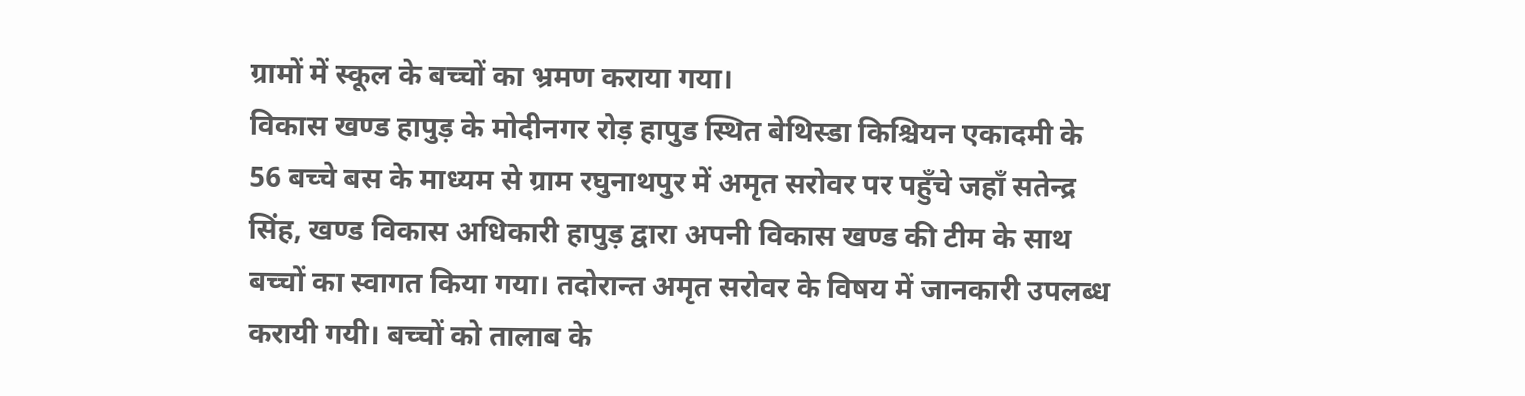ग्रामों में स्कूल के बच्चों का भ्रमण कराया गया।
विकास खण्ड हापुड़ के मोदीनगर रोड़ हापुड स्थित बेथिस्डा किश्चियन एकादमी के 56 बच्चे बस के माध्यम से ग्राम रघुनाथपुर में अमृत सरोवर पर पहुँचे जहाँ सतेन्द्र सिंह, खण्ड विकास अधिकारी हापुड़ द्वारा अपनी विकास खण्ड की टीम के साथ बच्चों का स्वागत किया गया। तदोरान्त अमृत सरोवर के विषय में जानकारी उपलब्ध करायी गयी। बच्चों को तालाब के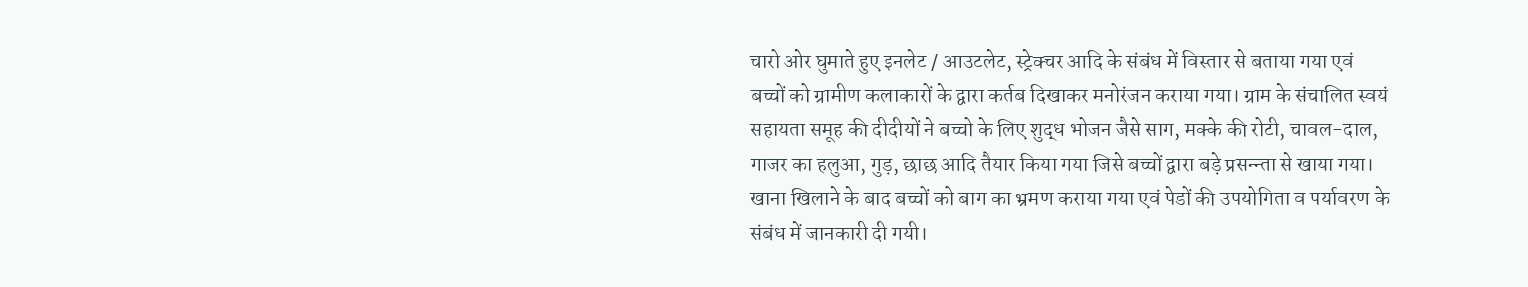चारो ओर घुमाते हुए इनलेट / आउटलेट, स्ट्रेक्चर आदि के संबंध में विस्तार से बताया गया एवं बच्चों को ग्रामीण कलाकारों के द्वारा कर्तब दिखाकर मनोरंजन कराया गया। ग्राम के संचालित स्वयं सहायता समूह की दीदीयों ने बच्चो के लिए शुद्ध भोजन जैसे साग, मक्के की रोटी, चावल-दाल, गाजर का हलुआ, गुड़, छाछ आदि तैयार किया गया जिसे बच्चों द्वारा बड़े प्रसन्न्ता से खाया गया। खाना खिलाने के बाद बच्चों को बाग का भ्रमण कराया गया एवं पेडों की उपयोगिता व पर्यावरण के संबंध में जानकारी दी गयी।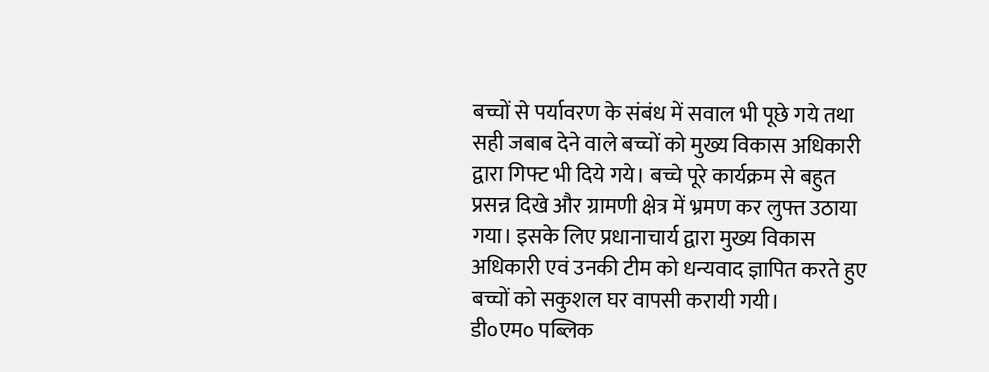बच्चों से पर्यावरण के संबंध में सवाल भी पूछे गये तथा सही जबाब देने वाले बच्चों को मुख्य विकास अधिकारी द्वारा गिफ्ट भी दिये गये। बच्चे पूरे कार्यक्रम से बहुत प्रसन्न दिखे और ग्रामणी क्षेत्र में भ्रमण कर लुफ्त उठाया गया। इसके लिए प्रधानाचार्य द्वारा मुख्य विकास अधिकारी एवं उनकी टीम को धन्यवाद ज्ञापित करते हुए बच्चों को सकुशल घर वापसी करायी गयी।
डी०एम० पब्लिक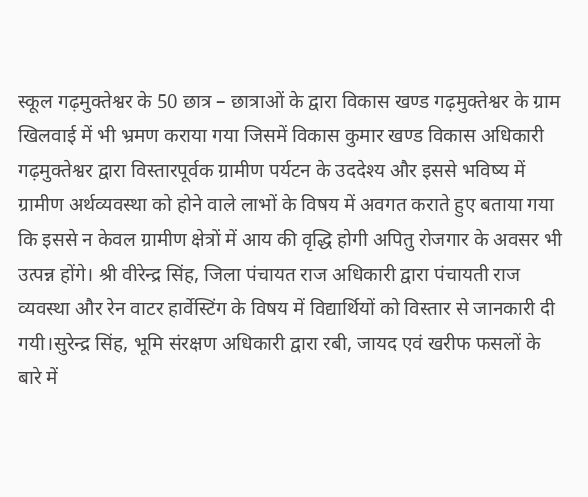स्कूल गढ़मुक्तेश्वर के 50 छात्र – छात्राओं के द्वारा विकास खण्ड गढ़मुक्तेश्वर के ग्राम खिलवाई में भी भ्रमण कराया गया जिसमें विकास कुमार खण्ड विकास अधिकारी गढ़मुक्तेश्वर द्वारा विस्तारपूर्वक ग्रामीण पर्यटन के उददेश्य और इससे भविष्य में ग्रामीण अर्थव्यवस्था को होने वाले लाभों के विषय में अवगत कराते हुए बताया गया कि इससे न केवल ग्रामीण क्षेत्रों में आय की वृद्धि होगी अपितु रोजगार के अवसर भी उत्पन्न होंगे। श्री वीरेन्द्र सिंह, जिला पंचायत राज अधिकारी द्वारा पंचायती राज व्यवस्था और रेन वाटर हार्वेस्टिंग के विषय में विद्यार्थियों को विस्तार से जानकारी दी गयी।सुरेन्द्र सिंह, भूमि संरक्षण अधिकारी द्वारा रबी, जायद एवं खरीफ फसलों के बारे में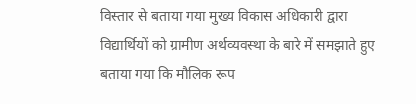विस्तार से बताया गया मुख्य विकास अधिकारी द्वारा विद्यार्थियों को ग्रामीण अर्थव्यवस्था के बारे में समझाते हुए बताया गया कि मौलिक रूप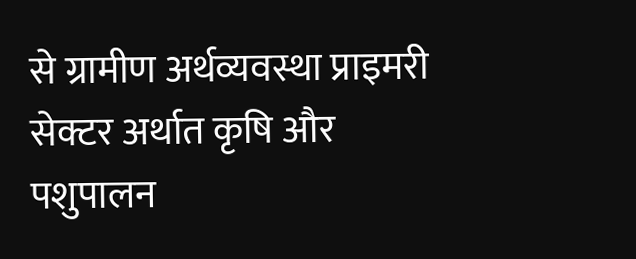से ग्रामीण अर्थव्यवस्था प्राइमरी सेक्टर अर्थात कृषि और पशुपालन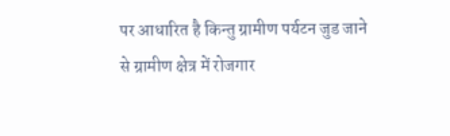पर आधारित है किन्तु ग्रामीण पर्यटन जुड जाने से ग्रामीण क्षेत्र में रोजगार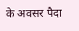के अवसर पैदा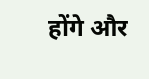होंगे और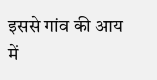इससे गांव की आय में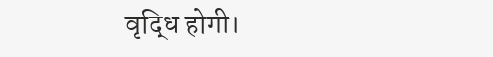वृद्धि होगी।